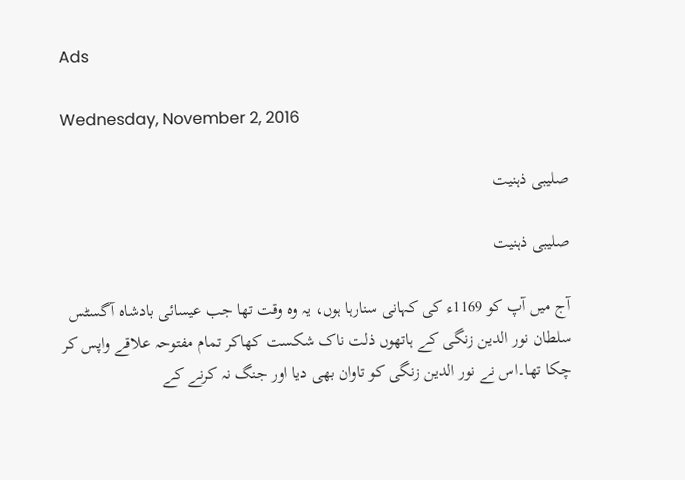Ads

Wednesday, November 2, 2016

صلیبی ذہنیت

صلیبی ذہنیت

آج میں آپ کو 1169ء کی کہانی سنارہا ہوں، یہ وہ وقت تھا جب عیسائی بادشاہ آگسٹس سلطان نور الدین زنگی کے ہاتھوں ذلت ناک شکست کھاکر تمام مفتوحہ علاقے واپس کر چکا تھا۔اس نے نور الدین زنگی کو تاوان بھی دیا اور جنگ نہ کرنے کے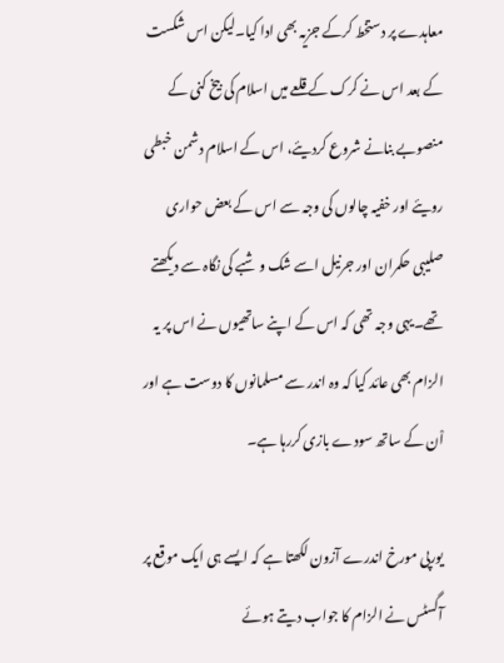معاہدے پر دستخط کرکے جزیہ بھی ادا کیا۔لیکن اس شکست کے بعد اس نے کرک کے قلعے میں اسلام کی بیخ کنی کے منصوبے بنانے شروع کردیئے، اس کے اسلام دشمن خبطی رویئے اور خفیہ چالوں کی وجہ سے اس کے بعض حواری صلیبی حکمران اور جرنیل اسے شک و شبے کی نگاہ سے دیکھتے تھے۔یہی وجہ تھی کہ اس کے اپنے ساتھیوں نے اس پر یہ الزام بھی عائد کیا کہ وہ اندر سے مسلمانوں کا دوست ہے اور اْن کے ساتھ سودے بازی کررہا ہے۔

یورپی مورخ اندرے آزون لکھتا ہے کہ ایسے ہی ایک موقع پر آگسٹس نے الزام کا جواب دیتے ہوئے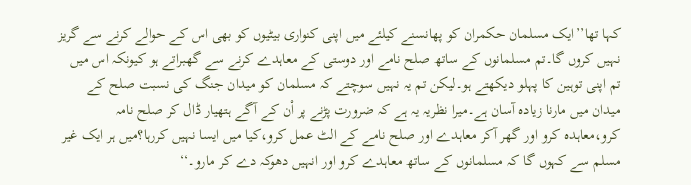کہا تھا’’ایک مسلمان حکمران کو پھانسنے کیلئے میں اپنی کنواری بیٹیوں کو بھی اس کے حوالے کرنے سے گریز نہیں کروں گا۔تم مسلمانوں کے ساتھ صلح نامے اور دوستی کے معاہدے کرنے سے گھبراتے ہو کیونکہ اس میں تم اپنی توہین کا پہلو دیکھتے ہو۔لیکن تم یہ نہیں سوچتے کہ مسلمان کو میدان جنگ کی نسبت صلح کے میدان میں مارنا زیادہ آسان ہے۔میرا نظریہ یہ ہے کہ ضرورت پڑنے پر اْن کے آگے ہتھیار ڈال کر صلح نامہ کرو،معاہدہ کرو اور گھر آکر معاہدے اور صلح نامے کے الٹ عمل کرو،کیا میں ایسا نہیں کررہا؟میں ہر ایک غیر مسلم سے کہوں گا کہ مسلمانوں کے ساتھ معاہدے کرو اور انہیں دھوکہ دے کر مارو۔‘‘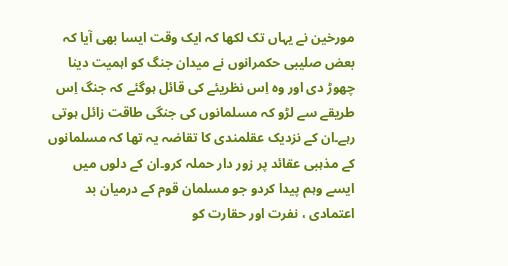مورخین نے یہاں تک لکھا کہ ایک وقت ایسا بھی آیا کہ بعض صلیبی حکمرانوں نے میدان جنگ کو اہمیت دینا چھوڑ دی اور وہ اِس نظریئے کی قائل ہوگئے کہ جنگ اِس طریقے سے لڑو کہ مسلمانوں کی جنگی طاقت زائل ہوتی رہے۔ان کے نزدیک عقلمندی کا تقاضہ یہ تھا کہ مسلمانوں کے مذہبی عقائد پر زور دار حملہ کرو۔ان کے دلوں میں ایسے وہم پیدا کردو جو مسلمان قوم کے درمیان بد اعتمادی ، نفرت اور حقارت کو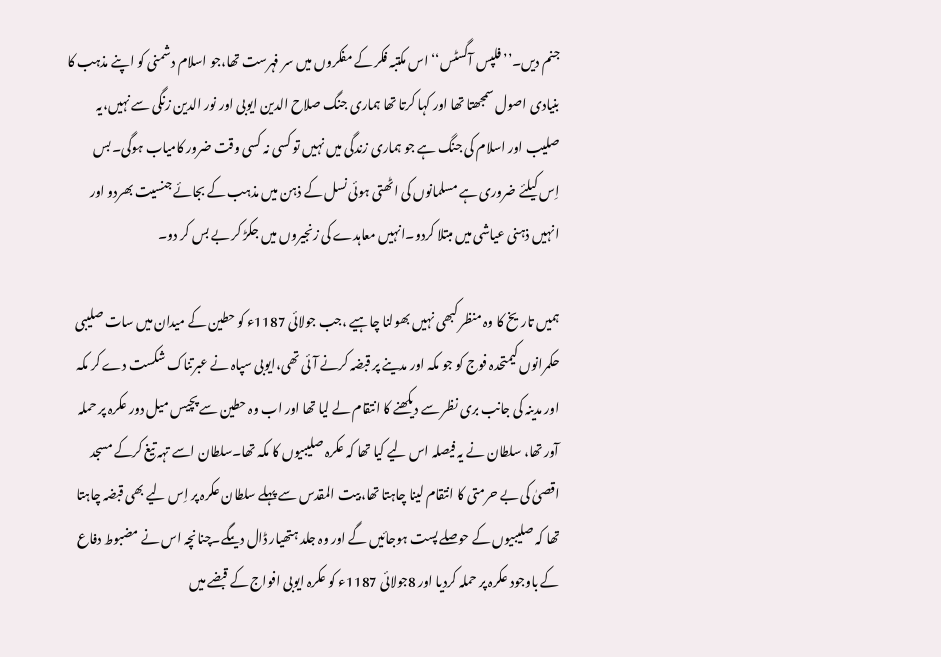جنم دیں۔’’فلپس آگسٹس‘‘ اس مکتبہ فکر کے مفکروں میں سر فہرست تھا،جو اسلام دشمنی کو اپنے مذہب کا بنیادی اصول سمجھتا تھا اور کہا کرتا تھا ہماری جنگ صلاح الدین ایوبی اور نور الدین زنگی سے نہیں،یہ صلیب اور اسلام کی جنگ ہے جو ہماری زندگی میں نہیں تو کسی نہ کسی وقت ضرور کامیاب ہوگی۔ بس اِس کیلئے ضروری ہے مسلمانوں کی اٹھتی ہوئی نسل کے ذہن میں مذہب کے بجائے جنسیت بھردو اور انہیں ذہنی عیاشی میں مبتلا کردو۔انہیں معاہدے کی زنجیروں میں جکڑ کر بے بس کر دو۔

ہمیں تاریخ کا وہ منظر کبھی نہیں بھولنا چاہیے ،جب جولائی 1187ء کو حطین کے میدان میں سات صلیبی حکمرانوں کیمتحدہ فوج کو جو مکہ اور مدینے پر قبضہ کرنے آئی تھی،ایوبی سپاہ نے عبرتناک شکست دے کر مکہ اور مدینہ کی جانب بری نظر سے دیکھنے کا انتقام لے لیا تھا اور اب وہ حطین سے پچیس میل دور عکرہ پر حملہ آور تھا، سلطان نے یہ فیصلہ اس لیے کیا تھا کہ عکرہ صلیبیوں کا مکہ تھا۔سلطان اسے تہہ تیغ کرکے مسجد اقصیٰ کی بے حرمتی کا انتقام لینا چاہتا تھا،بیت المقدس سے پہلے سلطان عکرہ پر اِس لیے بھی قبضہ چاہتا تھا کہ صلیبیوں کے حوصلے پست ہوجائیں گے اور وہ جلد ہتھیار ڈال دیںگے۔چنانچہ اس نے مضبوط دفاع کے باوجود عکرہ پر حملہ کردیا اور 8جولائی 1187ء کو عکرہ ایوبی افواج کے قبضے میں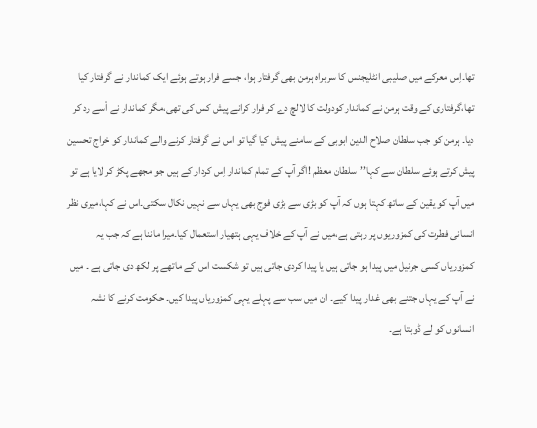تھا۔اِس معرکے میں صلیبی انٹلیجنس کا سربراہ ہرمن بھی گرفتار ہوا، جسے فرار ہوتے ہوئے ایک کماندار نے گرفتار کیا تھا،گرفتاری کے وقت ہرمن نے کماندار کودولت کا لالچ دے کر فرار کرانے پیش کس کی تھی،مگر کماندار نے اْسے رد کر دیا۔ ہرمن کو جب سلطان صلاح الدین ابوبی کے سامنے پیش کیا گیا تو اس نے گرفتار کرنے والے کماندار کو خراج تحسین پیش کرتے ہوئے سلطان سے کہا’’سلطان معظم !اگر آپ کے تمام کماندار اِس کردار کے ہیں جو مجھے پکڑ کر لایا ہے تو میں آپ کو یقین کے ساتھ کہتا ہوں کہ آپ کو بڑی سے بڑی فوج بھی یہاں سے نہیں نکال سکتی۔اس نے کہا،میری نظر انسانی فطرت کی کمزوریوں پر رہتی ہے،میں نے آپ کے خلاف یہی ہتھیار استعمال کیا۔میرا ماننا ہے کہ جب یہ کمزوریاں کسی جرنیل میں پیدا ہو جاتی ہیں یا پیدا کردی جاتی ہیں تو شکست اس کے ماتھے پر لکھ دی جاتی ہے ۔ میں نے آپ کے یہاں جتنے بھی غدار پیدا کیے۔ ان میں سب سے پہلے یہی کمزوریاں پیدا کیں۔ حکومت کرنے کا نشہ انسانوں کو لے ڈوبتا ہے۔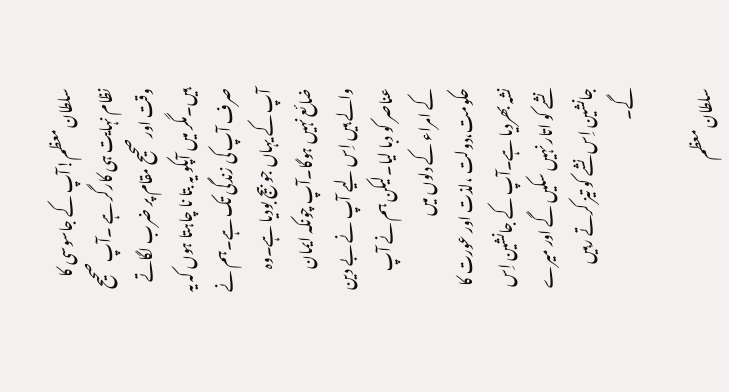سلطان معظم!آپ کے جاسوسی کا نظام نہایت ہی کارگر ہے ۔آپ صحیح وقت اور صحیح مقام پر ضرب لگاتے ہیں۔مگر میں آپکو یہ بتا نا چاہتا ہوں کہ یہ صرف آپ کی زندگی تک ہے۔ہم نے آپ کے یہاں جو بیج بودیا ہے۔وہ ضائع نہیں ہوگا۔آپ چونکہ ایمان والے ہیں اِس لیے آپ نے بے دین عناصر کو دبا لیا۔لیکن ہم نے آپ کے امراء کے دلوں میں حکومت،دولت ،لذت اور عورت کا نشہ بھردیا ہے۔آپ کے جانشین اِس نشے کو اتار نہیں سکیں گے اور میرے جانشین اِس نشے کو تیز کرتے رہیں گے۔

سلطان معظم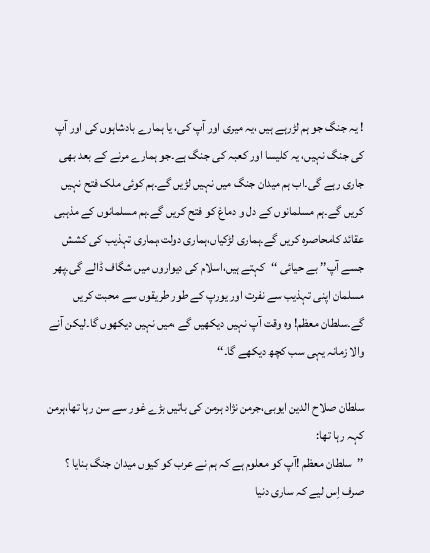! یہ جنگ جو ہم لڑرہے ہیں ،یہ میری اور آپ کی، یا ہمارے بادشاہوں کی اور آپ کی جنگ نہیں، یہ کلیسا اور کعبہ کی جنگ ہے۔جو ہمارے مرنے کے بعد بھی جاری رہے گی۔اب ہم میدان جنگ میں نہیں لڑیں گے۔ہم کوئی ملک فتح نہیں کریں گے۔ہم مسلمانوں کے دل و دماغ کو فتح کریں گے۔ہم مسلمانوں کے مذہبی عقائد کامحاصرہ کریں گے۔ہماری لڑکیاں،ہماری دولت،ہماری تہذیب کی کشش جسے آپ’’ بے حیائی ‘‘کہتے ہیں،اسلام کی دیواروں میں شگاف ڈالے گی۔پھر مسلمان اپنی تہذیب سے نفرت اور یورپ کے طور طریقوں سے محبت کریں گے۔سلطان معظم! وہ وقت آپ نہیں دیکھیں گے ،میں نہیں دیکھوں گا۔لیکن آنے والا زمانہ یہی سب کچھ دیکھے گا۔‘‘

سلطان صلاح الدین ایوبی،جرمن نژاد ہرمن کی باتیں بڑے غور سے سن رہا تھا،ہرمن کہہ رہا تھا:
’’سلطان معظم !آپ کو معلوم ہے کہ ہم نے عرب کو کیوں میدان جنگ بنایا ؟ صرف اِس لیے کہ ساری دنیا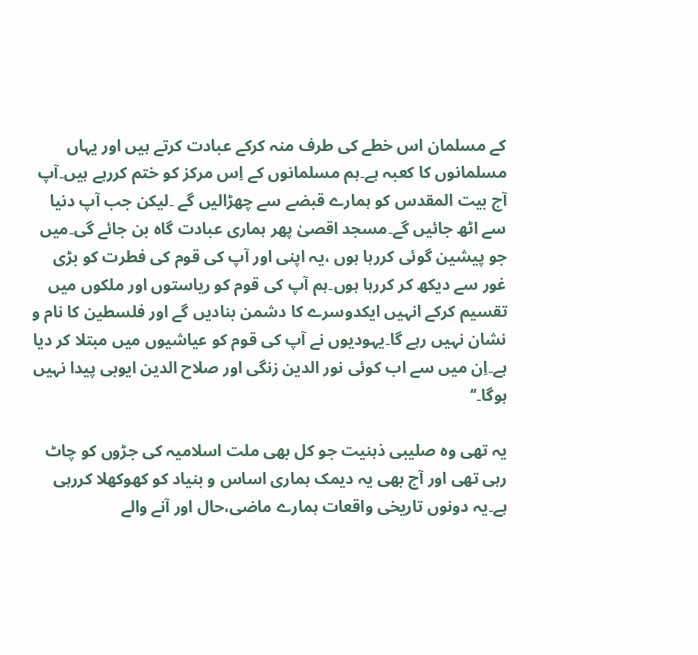کے مسلمان اس خطے کی طرف منہ کرکے عبادت کرتے ہیں اور یہاں مسلمانوں کا کعبہ ہے۔ہم مسلمانوں کے اِس مرکز کو ختم کررہے ہیں۔آپ آج بیت المقدس کو ہمارے قبضے سے چھڑالیں گے ۔لیکن جب آپ دنیا سے اٹھ جائیں گے۔مسجد اقصیٰ پھر ہماری عبادت گاہ بن جائے گی۔میں جو پیشین گوئی کررہا ہوں ،یہ اپنی اور آپ کی قوم کی فطرت کو بڑی غور سے دیکھ کر کررہا ہوں۔ہم آپ کی قوم کو ریاستوں اور ملکوں میں تقسیم کرکے انہیں ایکدوسرے کا دشمن بنادیں گے اور فلسطین کا نام و نشان نہیں رہے گا۔یہودیوں نے آپ کی قوم کو عیاشیوں میں مبتلا کر دیا ہے۔اِن میں سے اب کوئی نور الدین زنگی اور صلاح الدین ایوبی پیدا نہیں ہوگا۔‘‘

یہ تھی وہ صلیبی ذہنیت جو کل بھی ملت اسلامیہ کی جڑوں کو چاٹ رہی تھی اور آج بھی یہ دیمک ہماری اساس و بنیاد کو کھوکھلا کررہی ہے۔یہ دونوں تاریخی واقعات ہمارے ماضی،حال اور آنے والے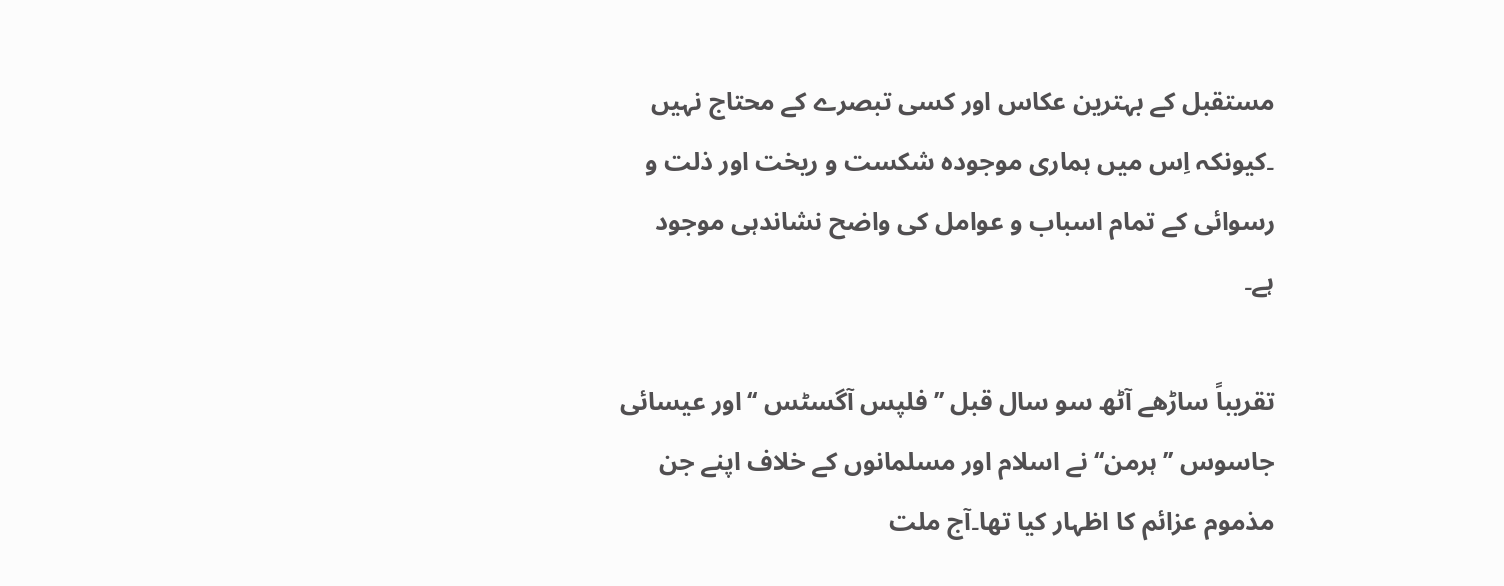مستقبل کے بہترین عکاس اور کسی تبصرے کے محتاج نہیں ۔کیونکہ اِس میں ہماری موجودہ شکست و ریخت اور ذلت و رسوائی کے تمام اسباب و عوامل کی واضح نشاندہی موجود ہے۔

تقریباً ساڑھے آٹھ سو سال قبل ’’فلپس آگسٹس ‘‘اور عیسائی جاسوس ’’ہرمن‘‘ نے اسلام اور مسلمانوں کے خلاف اپنے جن مذموم عزائم کا اظہار کیا تھا۔آج ملت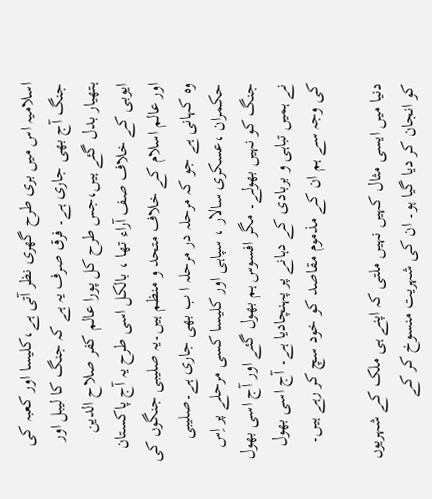اسلامیہ اس میں بری طرح گھری نظر آتی ہے،کلیسا اور کعبہ کی جنگ آج بھی جاری ہے۔ فرق صرف یہ ہے کہ جنگ کا لیبل اور ہتھیار بدل گئے ہیں،جس طرح کل پورا عالم کفر صلاح الدین ایوبی کے خلاف صف آراء تھا ، بالکل اسی طرح یہ آج پاکستان اور عالم اسلام کے خلاف متحد و منظم ہیں۔یہ صلیبی جنگوں کی وہ کہانی ہے جو کہ مرحلہ در مرحلہ ا ب بھی جاری ہے۔صلیبی حکمران ،عسکری سالار ، سپاہی اور کلیسا کسی مرحلے پر اِس جنگ کو نہیں بھولے۔ مگر افسوس ہم بھول گئے اور آج اسی بھول نے ہمیں تباہی و بربادی کے دہانے پر پہنچادیا ہے۔ آج اسی بھول کی وجہ سے ہم ان کے مذموم مقاصد کو خود سچ کر رہے ہیں۔

دنیا میں ایسی مثال کہیں نہیں ملتی کہ اپنے ہی ملک کے شہریوں کو انجان کر دیا گیا ہو۔ ان کی شہریت منسوخ کر کے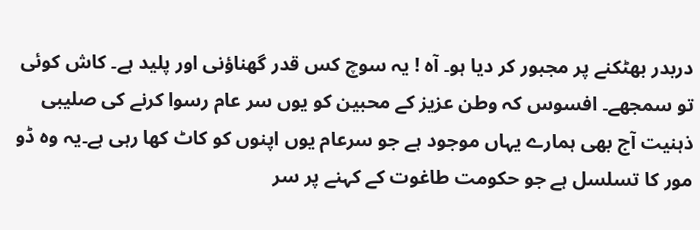دربدر بھٹکنے پر مجبور کر دیا ہو۔ آہ ! یہ سوچ کس قدر گھناؤنی اور پلید ہے۔ کاش کوئی تو سمجھے۔ افسوس کہ وطن عزیز کے محبین کو یوں سر عام رسوا کرنے کی صلیبی ذہنیت آج بھی ہمارے یہاں موجود ہے جو سرعام یوں اپنوں کو کاٹ کھا رہی ہے۔یہ وہ ڈو مور کا تسلسل ہے جو حکومت طاغوت کے کہنے پر سر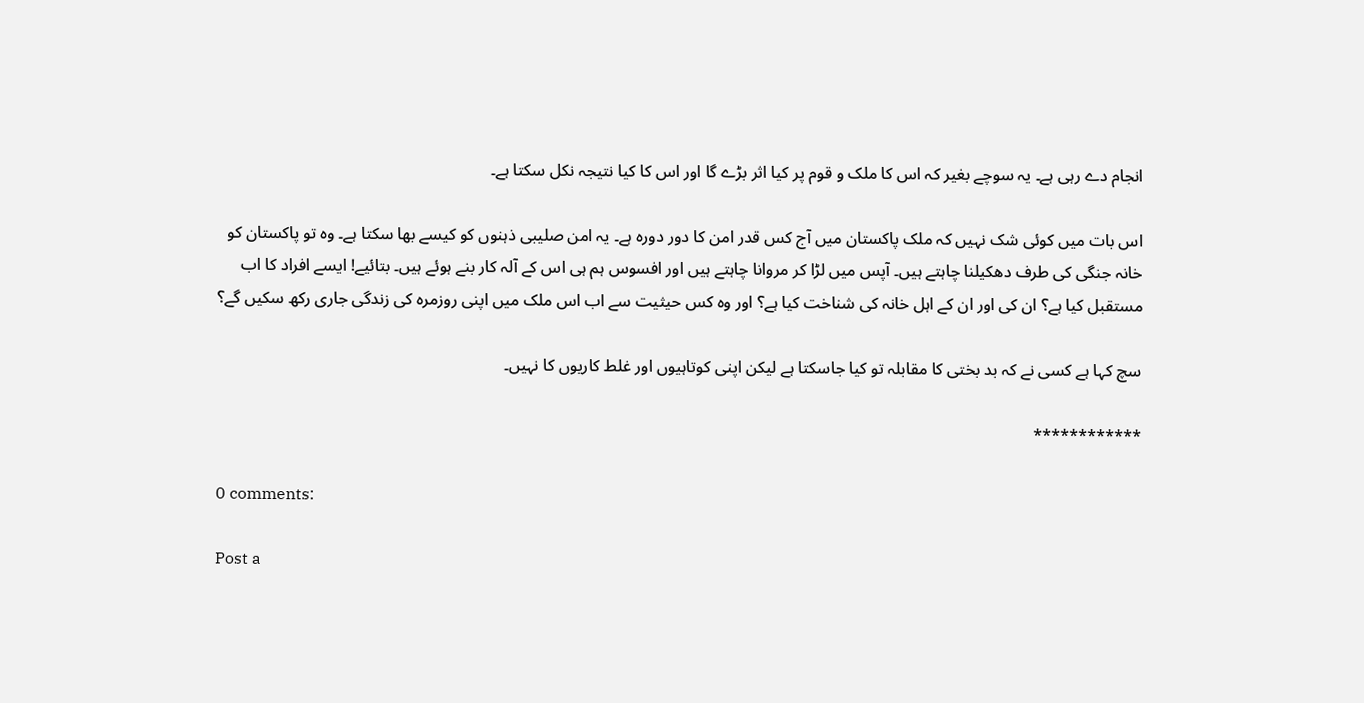انجام دے رہی ہے۔ یہ سوچے بغیر کہ اس کا ملک و قوم پر کیا اثر بڑے گا اور اس کا کیا نتیجہ نکل سکتا ہے۔

اس بات میں کوئی شک نہیں کہ ملک پاکستان میں آج کس قدر امن کا دور دورہ ہے۔ یہ امن صلیبی ذہنوں کو کیسے بھا سکتا ہے۔ وہ تو پاکستان کو خانہ جنگی کی طرف دھکیلنا چاہتے ہیں۔ آپس میں لڑا کر مروانا چاہتے ہیں اور افسوس ہم ہی اس کے آلہ کار بنے ہوئے ہیں۔ بتائیے! ایسے افراد کا اب مستقبل کیا ہے؟ ان کی اور ان کے اہل خانہ کی شناخت کیا ہے؟ اور وہ کس حیثیت سے اب اس ملک میں اپنی روزمرہ کی زندگی جاری رکھ سکیں گے؟

سچ کہا ہے کسی نے کہ بد بختی کا مقابلہ تو کیا جاسکتا ہے لیکن اپنی کوتاہیوں اور غلط کاریوں کا نہیں۔

************

0 comments:

Post a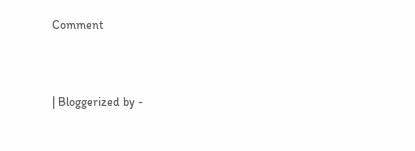Comment


| Bloggerized by -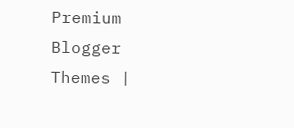Premium Blogger Themes |